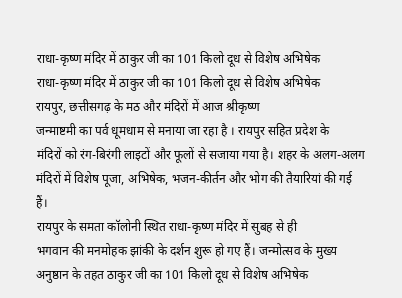राधा-कृष्ण मंदिर में ठाकुर जी का 101 किलो दूध से विशेष अभिषेक
राधा-कृष्ण मंदिर में ठाकुर जी का 101 किलो दूध से विशेष अभिषेक
रायपुर, छत्तीसगढ़ के मठ और मंदिरों में आज श्रीकृष्ण
जन्माष्टमी का पर्व धूमधाम से मनाया जा रहा है । रायपुर सहित प्रदेश के
मंदिरों को रंग-बिरंगी लाइटों और फूलों से सजाया गया है। शहर के अलग-अलग
मंदिरों में विशेष पूजा, अभिषेक, भजन-कीर्तन और भोग की तैयारियां की गई
हैं।
रायपुर के समता कॉलोनी स्थित राधा-कृष्ण मंदिर में सुबह से ही
भगवान की मनमोहक झांकी के दर्शन शुरू हो गए हैं। जन्मोत्सव के मुख्य
अनुष्ठान के तहत ठाकुर जी का 101 किलो दूध से विशेष अभिषेक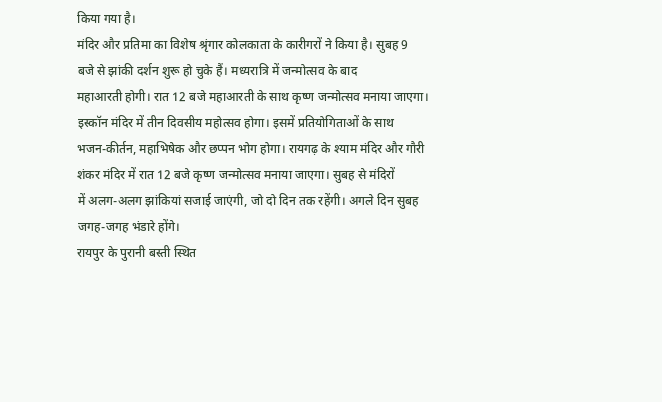किया गया है।
मंदिर और प्रतिमा का विशेष श्रृंगार कोलकाता के कारीगरों ने किया है। सुबह 9
बजे से झांकी दर्शन शुरू हो चुके हैं। मध्यरात्रि में जन्मोत्सव के बाद
महाआरती होगी। रात 12 बजे महाआरती के साथ कृष्ण जन्मोत्सव मनाया जाएगा।
इस्कॉन मंदिर में तीन दिवसीय महोत्सव होगा। इसमें प्रतियोगिताओं के साथ
भजन-कीर्तन, महाभिषेक और छप्पन भोग होगा। रायगढ़ के श्याम मंदिर और गौरी
शंकर मंदिर में रात 12 बजे कृष्ण जन्मोत्सव मनाया जाएगा। सुबह से मंदिरों
में अलग-अलग झांकियां सजाई जाएंगी, जो दो दिन तक रहेंगी। अगले दिन सुबह
जगह-जगह भंडारे होंगे।
रायपुर के पुरानी बस्ती स्थित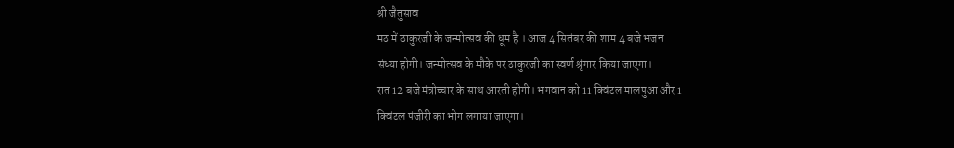श्री जैतुसाव
मठ में ठाकुरजी के जन्मोत्सव की धूम है । आज 4 सितंबर की शाम 4 बजे भजन
संध्या होगी। जन्मोत्सव के मौके पर ठाकुरजी का स्वर्ण श्रृंगार किया जाएगा।
रात 12 बजे मंत्रोच्चार के साथ आरती होगी। भगवान को 11 क्विंटल मालपुआ और 1
क्विंटल पंजीरी का भोग लगाया जाएगा।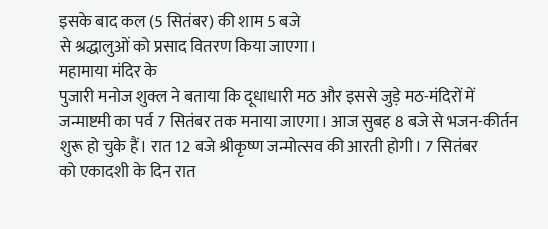इसके बाद कल (5 सितंबर) की शाम 5 बजे
से श्रद्धालुओं को प्रसाद वितरण किया जाएगा।
महामाया मंदिर के
पुजारी मनोज शुक्ल ने बताया कि दूधाधारी मठ और इससे जुड़े मठ-मंदिरों में
जन्माष्टमी का पर्व 7 सितंबर तक मनाया जाएगा। आज सुबह 8 बजे से भजन-कीर्तन
शुरू हो चुके हैं। रात 12 बजे श्रीकृष्ण जन्मोत्सव की आरती होगी। 7 सितंबर
को एकादशी के दिन रात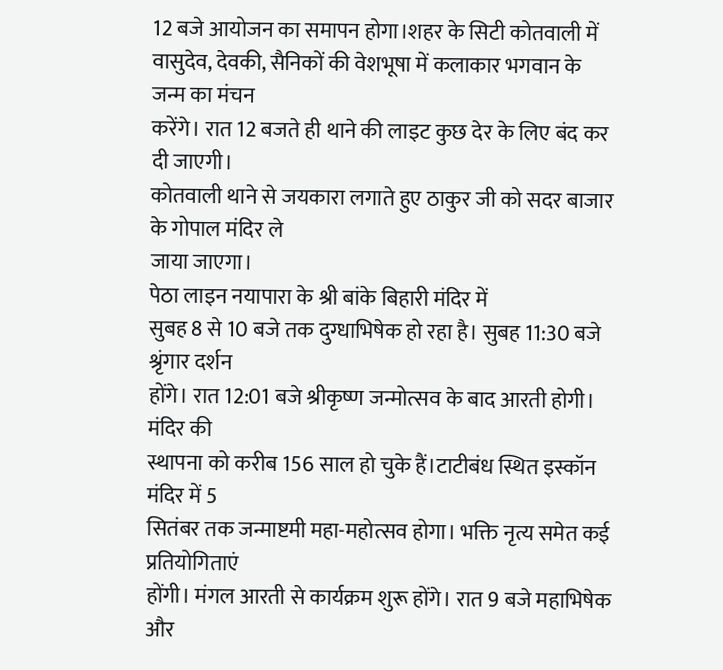12 बजे आयोजन का समापन होगा।शहर के सिटी कोतवाली में
वासुदेव, देवकी, सैनिकों की वेशभूषा में कलाकार भगवान के जन्म का मंचन
करेंगे। रात 12 बजते ही थाने की लाइट कुछ देर के लिए बंद कर दी जाएगी।
कोतवाली थाने से जयकारा लगाते हुए ठाकुर जी को सदर बाजार के गोपाल मंदिर ले
जाया जाएगा।
पेठा लाइन नयापारा के श्री बांके बिहारी मंदिर में
सुबह 8 से 10 बजे तक दुग्धाभिषेक हो रहा है। सुबह 11:30 बजे श्रृंगार दर्शन
होंगे। रात 12:01 बजे श्रीकृष्ण जन्मोत्सव के बाद आरती होगी। मंदिर की
स्थापना को करीब 156 साल हो चुके हैं।टाटीबंध स्थित इस्कॉन मंदिर में 5
सितंबर तक जन्माष्टमी महा-महोत्सव होगा। भक्ति नृत्य समेत कई प्रतियोगिताएं
होंगी। मंगल आरती से कार्यक्रम शुरू होंगे। रात 9 बजे महाभिषेक और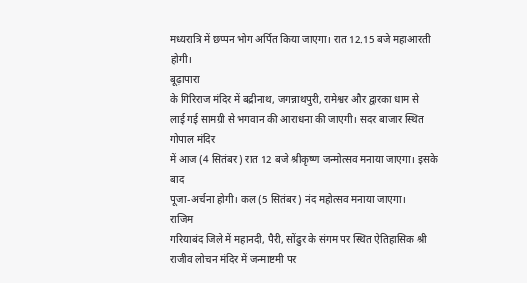मध्यरात्रि में छप्पन भोग अर्पित किया जाएगा। रात 12.15 बजे महाआरती होगी।
बूढ़ापारा
के गिरिराज मंदिर में बद्रीनाथ, जगन्नाथपुरी, रामेश्वर और द्वारका धाम से
लाई गई सामग्री से भगवान की आराधना की जाएगी। सदर बाजार स्थित गोपाल मंदिर
में आज (4 सितंबर) रात 12 बजे श्रीकृष्ण जन्मोत्सव मनाया जाएगा। इसके बाद
पूजा-अर्चना होगी। कल (5 सितंबर) नंद महोत्सव मनाया जाएगा।
राजिम
गरियाबंद जिले में महानदी, पैरी, सोंढुर के संगम पर स्थित ऐतिहासिक श्री
राजीव लोचन मंदिर में जन्माष्टमी पर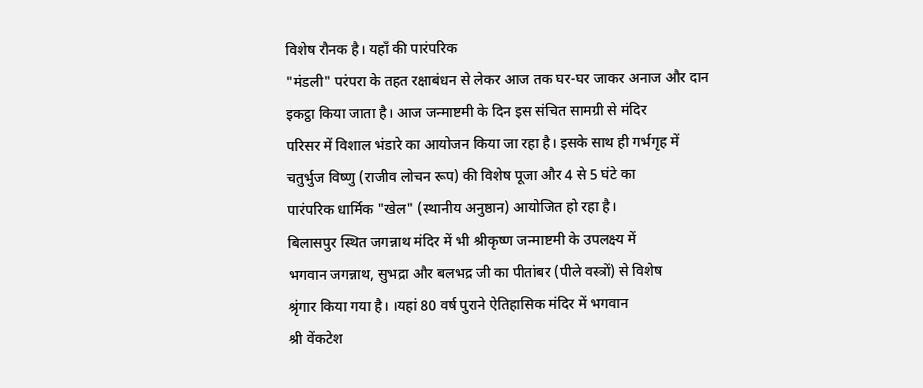विशेष रौनक है। यहाँ की पारंपरिक
"मंडली" परंपरा के तहत रक्षाबंधन से लेकर आज तक घर-घर जाकर अनाज और दान
इकट्ठा किया जाता है। आज जन्माष्टमी के दिन इस संचित सामग्री से मंदिर
परिसर में विशाल भंडारे का आयोजन किया जा रहा है। इसके साथ ही गर्भगृह में
चतुर्भुज विष्णु (राजीव लोचन रूप) की विशेष पूजा और 4 से 5 घंटे का
पारंपरिक धार्मिक "खेल" (स्थानीय अनुष्ठान) आयोजित हो रहा है।
बिलासपुर स्थित जगन्नाथ मंदिर में भी श्रीकृष्ण जन्माष्टमी के उपलक्ष्य में
भगवान जगन्नाथ, सुभद्रा और बलभद्र जी का पीतांबर (पीले वस्त्रों) से विशेष
श्रृंगार किया गया है। ।यहां 80 वर्ष पुराने ऐतिहासिक मंदिर में भगवान
श्री वेंकटेश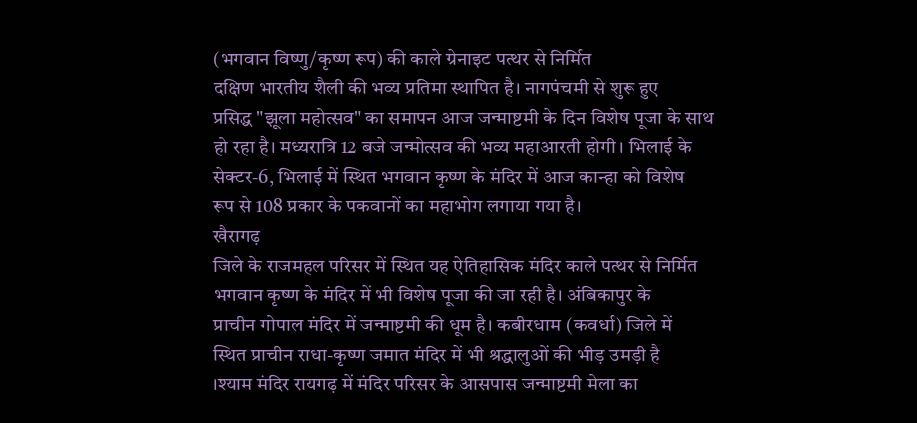(भगवान विष्णु/कृष्ण रूप) की काले ग्रेनाइट पत्थर से निर्मित
दक्षिण भारतीय शैली की भव्य प्रतिमा स्थापित है। नागपंचमी से शुरू हुए
प्रसिद्ध "झूला महोत्सव" का समापन आज जन्माष्टमी के दिन विशेष पूजा के साथ
हो रहा है। मध्यरात्रि 12 बजे जन्मोत्सव की भव्य महाआरती होगी। भिलाई के
सेक्टर-6, भिलाई में स्थित भगवान कृष्ण के मंदिर में आज कान्हा को विशेष
रूप से 108 प्रकार के पकवानों का महाभोग लगाया गया है।
खैरागढ़
जिले के राजमहल परिसर में स्थित यह ऐतिहासिक मंदिर काले पत्थर से निर्मित
भगवान कृष्ण के मंदिर में भी विशेष पूजा की जा रही है। अंबिकापुर के
प्राचीन गोपाल मंदिर में जन्माष्टमी की धूम है। कबीरधाम (कवर्धा) जिले में
स्थित प्राचीन राधा-कृष्ण जमात मंदिर में भी श्रद्धालुओं की भीड़ उमड़ी है
।श्याम मंदिर रायगढ़ में मंदिर परिसर के आसपास जन्माष्टमी मेला का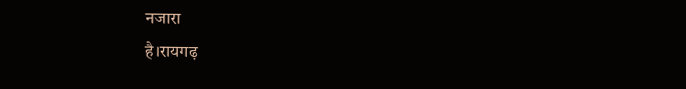नजारा
है।रायगढ़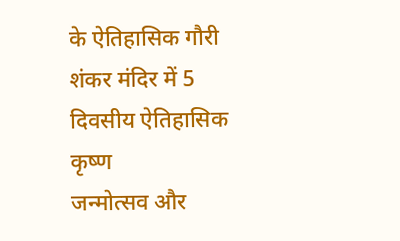के ऐतिहासिक गौरी शंकर मंदिर में 5 दिवसीय ऐतिहासिक कृष्ण
जन्मोत्सव और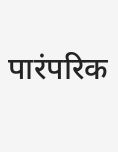पारंपरिक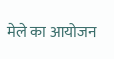मेले का आयोजन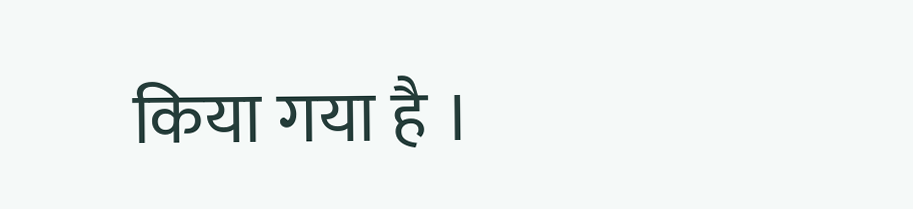किया गया है ।